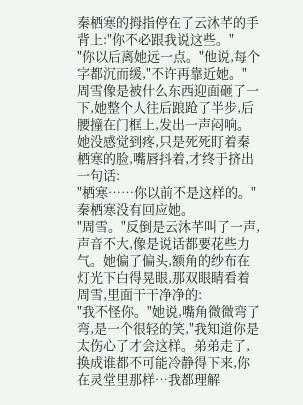秦栖寒的拇指停在了云沐芊的手背上:"你不必跟我说这些。"
"你以后离她远一点。"他说,每个字都沉而缓,"不许再靠近她。"
周雪像是被什么东西迎面砸了一下,她整个人往后踉跄了半步,后腰撞在门框上,发出一声闷响。她没感觉到疼,只是死死盯着秦栖寒的脸,嘴唇抖着,才终于挤出一句话:
"栖寒……你以前不是这样的。"
秦栖寒没有回应她。
"周雪。"反倒是云沐芊叫了一声,声音不大,像是说话都要花些力气。她偏了偏头,额角的纱布在灯光下白得晃眼,那双眼睛看着周雪,里面干干净净的:
"我不怪你。"她说,嘴角微微弯了弯,是一个很轻的笑,"我知道你是太伤心了才会这样。弟弟走了,换成谁都不可能冷静得下来,你在灵堂里那样…我都理解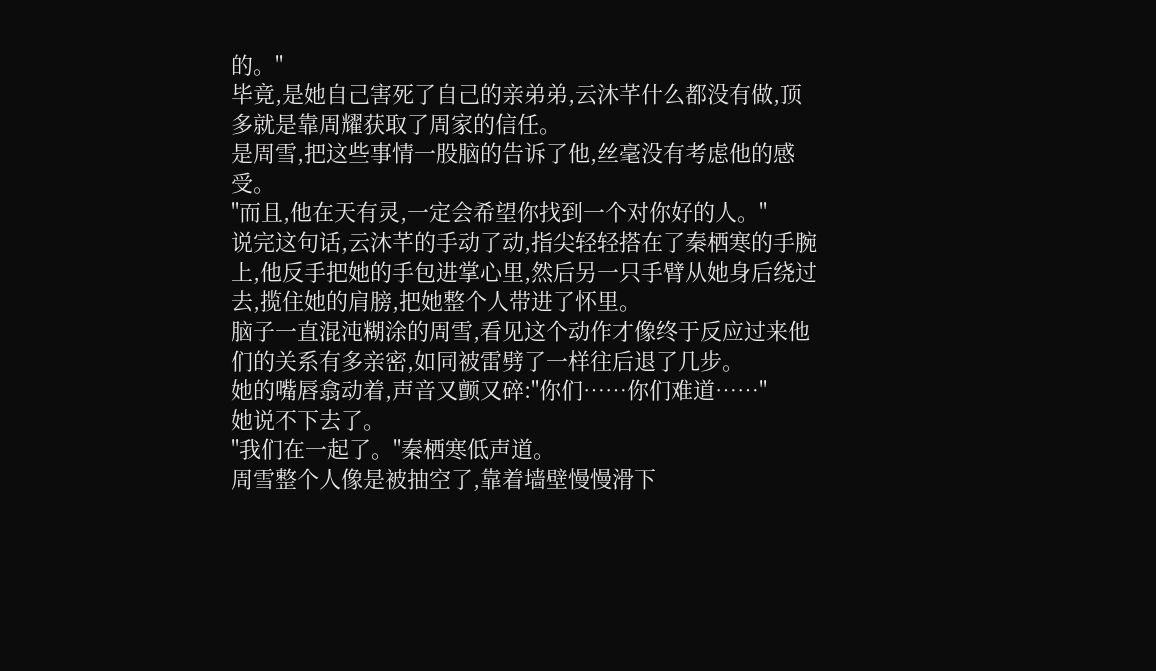的。"
毕竟,是她自己害死了自己的亲弟弟,云沐芊什么都没有做,顶多就是靠周耀获取了周家的信任。
是周雪,把这些事情一股脑的告诉了他,丝毫没有考虑他的感受。
"而且,他在天有灵,一定会希望你找到一个对你好的人。"
说完这句话,云沐芊的手动了动,指尖轻轻搭在了秦栖寒的手腕上,他反手把她的手包进掌心里,然后另一只手臂从她身后绕过去,揽住她的肩膀,把她整个人带进了怀里。
脑子一直混沌糊涂的周雪,看见这个动作才像终于反应过来他们的关系有多亲密,如同被雷劈了一样往后退了几步。
她的嘴唇翕动着,声音又颤又碎:"你们……你们难道……"
她说不下去了。
"我们在一起了。"秦栖寒低声道。
周雪整个人像是被抽空了,靠着墙壁慢慢滑下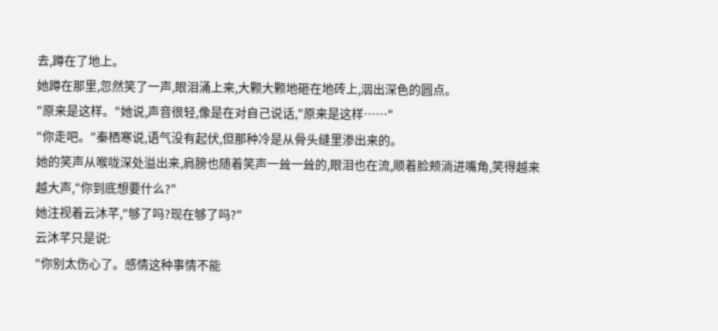去,蹲在了地上。
她蹲在那里,忽然笑了一声,眼泪涌上来,大颗大颗地砸在地砖上,洇出深色的圆点。
"原来是这样。"她说,声音很轻,像是在对自己说话,"原来是这样……"
"你走吧。"秦栖寒说,语气没有起伏,但那种冷是从骨头缝里渗出来的。
她的笑声从喉咙深处溢出来,肩膀也随着笑声一耸一耸的,眼泪也在流,顺着脸颊淌进嘴角,笑得越来越大声,"你到底想要什么?"
她注视着云沐芊,"够了吗?现在够了吗?"
云沐芊只是说:
"你别太伤心了。感情这种事情不能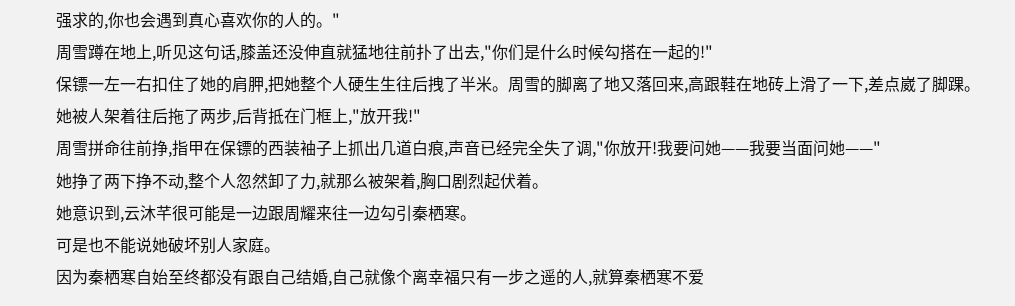强求的,你也会遇到真心喜欢你的人的。"
周雪蹲在地上,听见这句话,膝盖还没伸直就猛地往前扑了出去,"你们是什么时候勾搭在一起的!"
保镖一左一右扣住了她的肩胛,把她整个人硬生生往后拽了半米。周雪的脚离了地又落回来,高跟鞋在地砖上滑了一下,差点崴了脚踝。
她被人架着往后拖了两步,后背抵在门框上,"放开我!"
周雪拼命往前挣,指甲在保镖的西装袖子上抓出几道白痕,声音已经完全失了调,"你放开!我要问她——我要当面问她——"
她挣了两下挣不动,整个人忽然卸了力,就那么被架着,胸口剧烈起伏着。
她意识到,云沐芊很可能是一边跟周耀来往一边勾引秦栖寒。
可是也不能说她破坏别人家庭。
因为秦栖寒自始至终都没有跟自己结婚,自己就像个离幸福只有一步之遥的人,就算秦栖寒不爱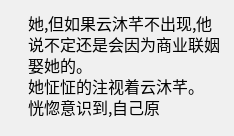她,但如果云沐芊不出现,他说不定还是会因为商业联姻娶她的。
她怔怔的注视着云沐芊。
恍惚意识到,自己原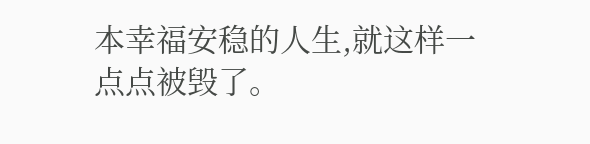本幸福安稳的人生,就这样一点点被毁了。